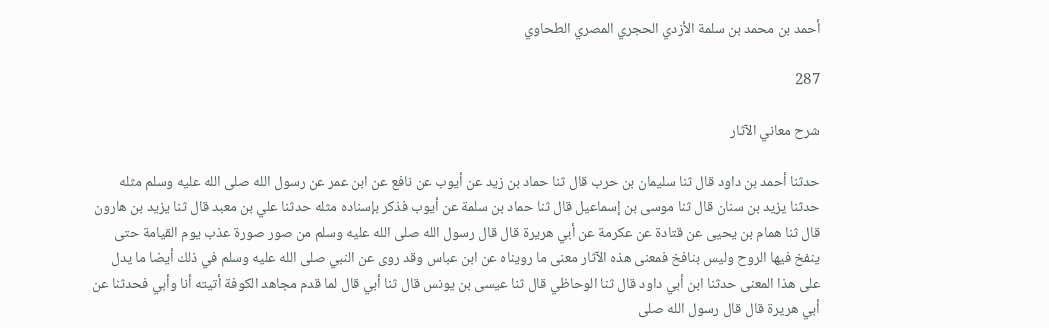أحمد بن محمد بن سلمة الأزدي الحجري المصري الطحاوي

287

شرح معاني الآثار

حدثنا أحمد بن داود قال ثنا سليمان بن حرب قال ثنا حماد بن زيد عن أيوب عن نافع عن ابن عمر عن رسول الله صلى الله عليه وسلم مثله حدثنا يزيد بن سنان قال ثنا موسى بن إسماعيل قال ثنا حماد بن سلمة عن أيوب فذكر بإسناده مثله حدثنا علي بن معبد قال ثنا يزيد بن هارون قال ثنا همام بن يحيى عن قتادة عن عكرمة عن أبي هريرة قال قال رسول الله صلى الله عليه وسلم من صور صورة عذب يوم القيامة حتى ينفخ فيها الروح وليس بنافخ فمعنى هذه الآثار معنى ما رويناه عن ابن عباس وقد روى عن النبي صلى الله عليه وسلم في ذلك أيضا ما يدل على هذا المعنى حدثنا ابن أبي داود قال ثنا الوحاظي قال ثنا عيسى بن يونس قال ثنا أبي قال لما قدم مجاهد الكوفة أتيته أنا وأبي فحدثنا عن أبي هريرة قال قال رسول الله صلى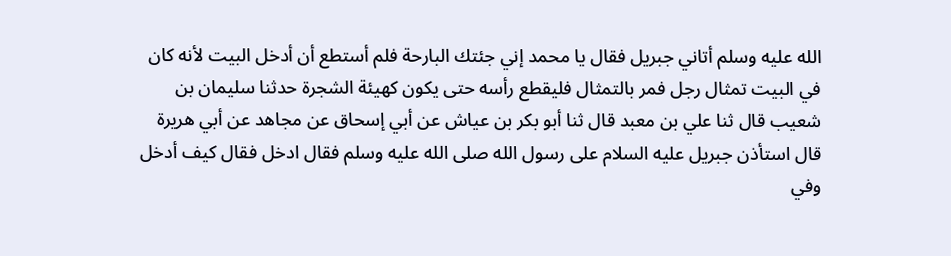الله عليه وسلم أتاني جبريل فقال يا محمد إني جئتك البارحة فلم أستطع أن أدخل البيت لأنه كان في البيت تمثال رجل فمر بالتمثال فليقطع رأسه حتى يكون كهيئة الشجرة حدثنا سليمان بن شعيب قال ثنا علي بن معبد قال ثنا أبو بكر بن عياش عن أبي إسحاق عن مجاهد عن أبي هريرة قال استأذن جبريل عليه السلام على رسول الله صلى الله عليه وسلم فقال ادخل فقال كيف أدخل وفي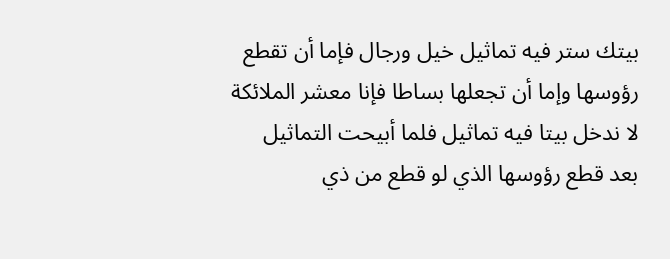بيتك ستر فيه تماثيل خيل ورجال فإما أن تقطع رؤوسها وإما أن تجعلها بساطا فإنا معشر الملائكة لا ندخل بيتا فيه تماثيل فلما أبيحت التماثيل بعد قطع رؤوسها الذي لو قطع من ذي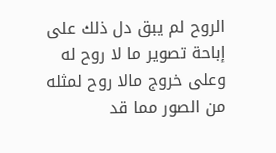الروح لم يبق دل ذلك على إباحة تصوير ما لا روح له وعلى خروج مالا روح لمثله من الصور مما قد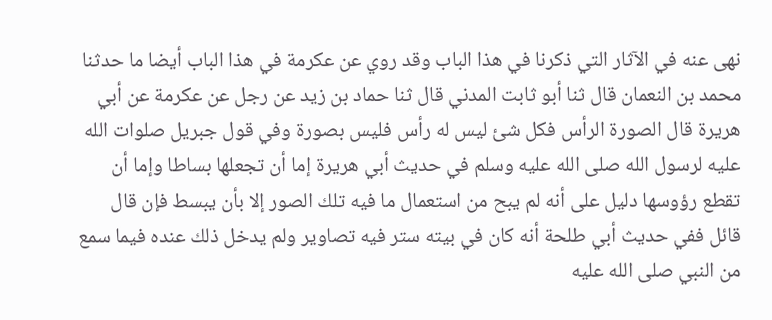نهى عنه في الآثار التي ذكرنا في هذا الباب وقد روي عن عكرمة في هذا الباب أيضا ما حدثنا محمد بن النعمان قال ثنا أبو ثابت المدني قال ثنا حماد بن زيد عن رجل عن عكرمة عن أبي هريرة قال الصورة الرأس فكل شئ ليس له رأس فليس بصورة وفي قول جبريل صلوات الله عليه لرسول الله صلى الله عليه وسلم في حديث أبي هريرة إما أن تجعلها بساطا وإما أن تقطع رؤوسها دليل على أنه لم يبح من استعمال ما فيه تلك الصور إلا بأن يبسط فإن قال قائل ففي حديث أبي طلحة أنه كان في بيته ستر فيه تصاوير ولم يدخل ذلك عنده فيما سمع من النبي صلى الله عليه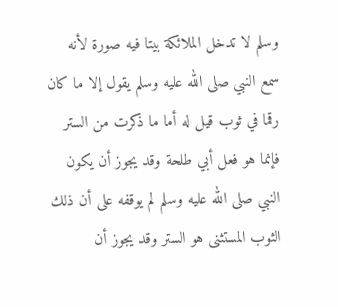وسلم لا تدخل الملائكة بيتا فيه صورة لأنه سمع النبي صلى الله عليه وسلم يقول إلا ما كان رقما في ثوب قيل له أما ما ذكرت من الستر فإنما هو فعل أبي طلحة وقد يجوز أن يكون النبي صلى الله عليه وسلم لم يوقفه على أن ذلك الثوب المستثنى هو الستر وقد يجوز أن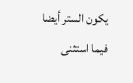يكون الستر أيضا فيما استثنى